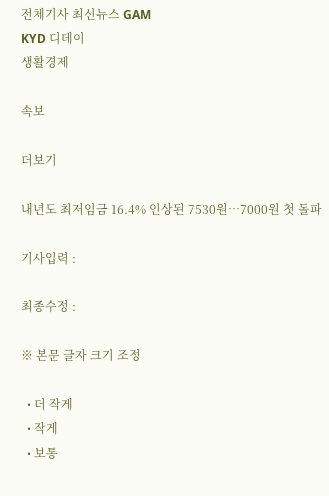전체기사 최신뉴스 GAM
KYD 디데이
생활경제

속보

더보기

내년도 최저임금 16.4% 인상된 7530원…7000원 첫 돌파

기사입력 :

최종수정 :

※ 본문 글자 크기 조정

  • 더 작게
  • 작게
  • 보통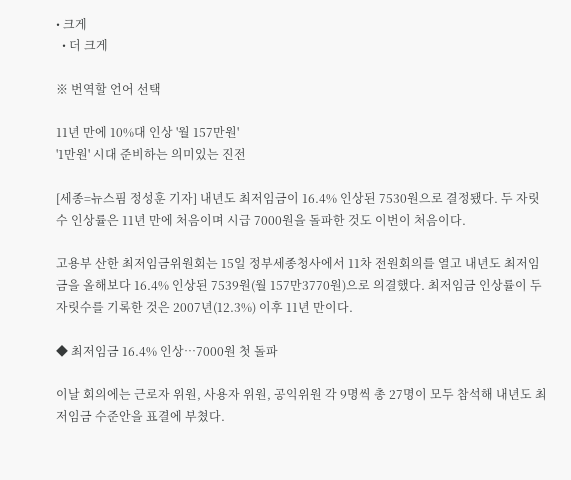• 크게
  • 더 크게

※ 번역할 언어 선택

11년 만에 10%대 인상 '월 157만원'
'1만원' 시대 준비하는 의미있는 진전

[세종=뉴스핌 정성훈 기자] 내년도 최저임금이 16.4% 인상된 7530원으로 결정됐다. 두 자릿수 인상률은 11년 만에 처음이며 시급 7000원을 돌파한 것도 이번이 처음이다.

고용부 산한 최저임금위원회는 15일 정부세종청사에서 11차 전원회의를 열고 내년도 최저임금을 올해보다 16.4% 인상된 7539원(월 157만3770원)으로 의결했다. 최저임금 인상률이 두 자릿수를 기록한 것은 2007년(12.3%) 이후 11년 만이다.

◆ 최저임금 16.4% 인상…7000원 첫 돌파

이날 회의에는 근로자 위원, 사용자 위원, 공익위원 각 9명씩 총 27명이 모두 참석해 내년도 최저임금 수준안을 표결에 부쳤다.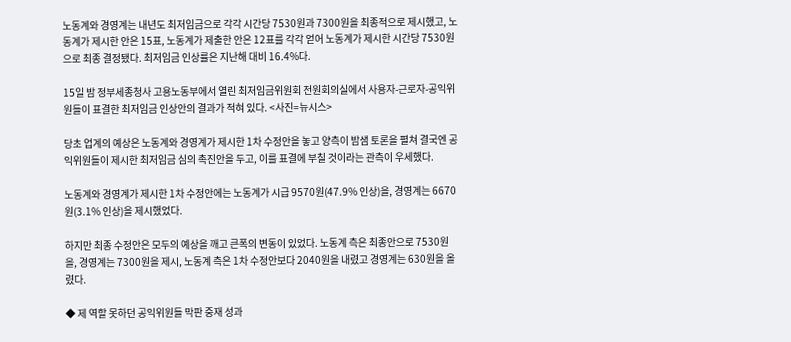노동계와 경영계는 내년도 최저임금으로 각각 시간당 7530원과 7300원을 최종적으로 제시했고, 노동계가 제시한 안은 15표, 노동계가 제출한 안은 12표를 각각 얻어 노동계가 제시한 시간당 7530원으로 최종 결정됐다. 최저임금 인상률은 지난해 대비 16.4%다.

15일 밤 정부세종청사 고용노동부에서 열린 최저임금위원회 전원회의실에서 사용자-근로자-공익위원들이 표결한 최저임금 인상안의 결과가 적혀 있다. <사진=뉴시스>

당초 업계의 예상은 노동계와 경영계가 제시한 1차 수정안을 놓고 양측이 밤샘 토론을 펼쳐 결국엔 공익위원들이 제시한 최저임금 심의 촉진안을 두고, 이를 표결에 부칠 것이라는 관측이 우세했다.

노동계와 경영계가 제시한 1차 수정안에는 노동계가 시급 9570원(47.9% 인상)을, 경영계는 6670원(3.1% 인상)을 제시했었다.

하지만 최종 수정안은 모두의 예상을 깨고 큰폭의 변동이 있었다. 노동계 측은 최종안으로 7530원을, 경영계는 7300원을 제시, 노동계 측은 1차 수정안보다 2040원을 내렸고 경영계는 630원을 올렸다.

◆ 제 역할 못하던 공익위원들 막판 중재 성과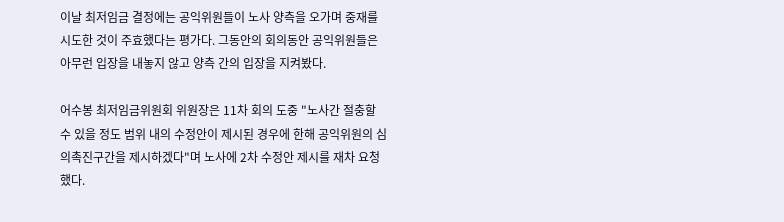이날 최저임금 결정에는 공익위원들이 노사 양측을 오가며 중재를 시도한 것이 주효했다는 평가다. 그동안의 회의동안 공익위원들은 아무런 입장을 내놓지 않고 양측 간의 입장을 지켜봤다.

어수봉 최저임금위원회 위원장은 11차 회의 도중 "노사간 절충할 수 있을 정도 범위 내의 수정안이 제시된 경우에 한해 공익위원의 심의촉진구간을 제시하겠다"며 노사에 2차 수정안 제시를 재차 요청했다.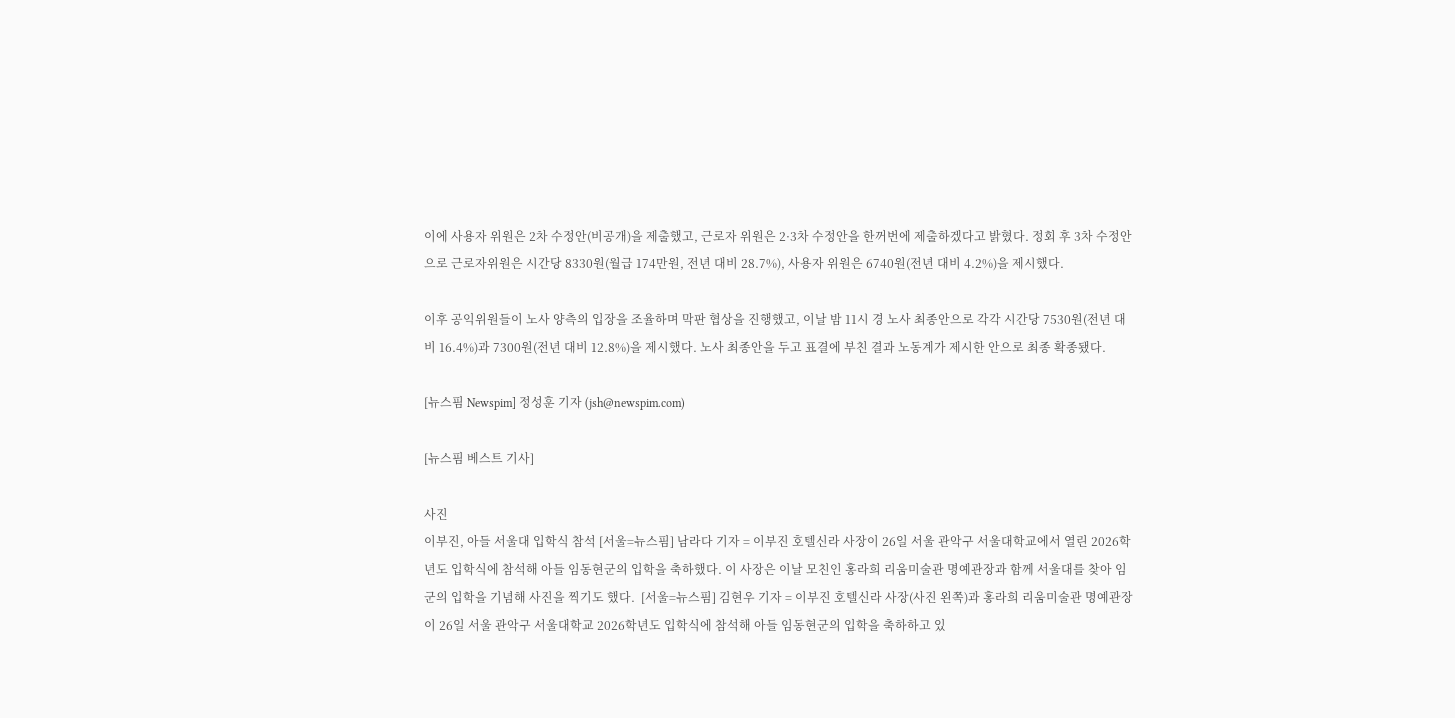이에 사용자 위원은 2차 수정안(비공개)을 제출했고, 근로자 위원은 2·3차 수정안을 한꺼번에 제출하겠다고 밝혔다. 정회 후 3차 수정안으로 근로자위원은 시간당 8330원(월급 174만원, 전년 대비 28.7%), 사용자 위원은 6740원(전년 대비 4.2%)을 제시했다.

이후 공익위원들이 노사 양측의 입장을 조율하며 막판 협상을 진행했고, 이날 밤 11시 경 노사 최종안으로 각각 시간당 7530원(전년 대비 16.4%)과 7300원(전년 대비 12.8%)을 제시했다. 노사 최종안을 두고 표결에 부친 결과 노동계가 제시한 안으로 최종 확종됐다.

[뉴스핌 Newspim] 정성훈 기자 (jsh@newspim.com)

[뉴스핌 베스트 기사]

사진
이부진, 아들 서울대 입학식 참석 [서울=뉴스핌] 남라다 기자 = 이부진 호텔신라 사장이 26일 서울 관악구 서울대학교에서 열린 2026학년도 입학식에 참석해 아들 임동현군의 입학을 축하했다. 이 사장은 이날 모친인 홍라희 리움미술관 명예관장과 함께 서울대를 찾아 임군의 입학을 기념해 사진을 찍기도 했다.  [서울=뉴스핌] 김현우 기자 = 이부진 호텔신라 사장(사진 왼쪽)과 홍라희 리움미술관 명예관장이 26일 서울 관악구 서울대학교 2026학년도 입학식에 참석해 아들 임동현군의 입학을 축하하고 있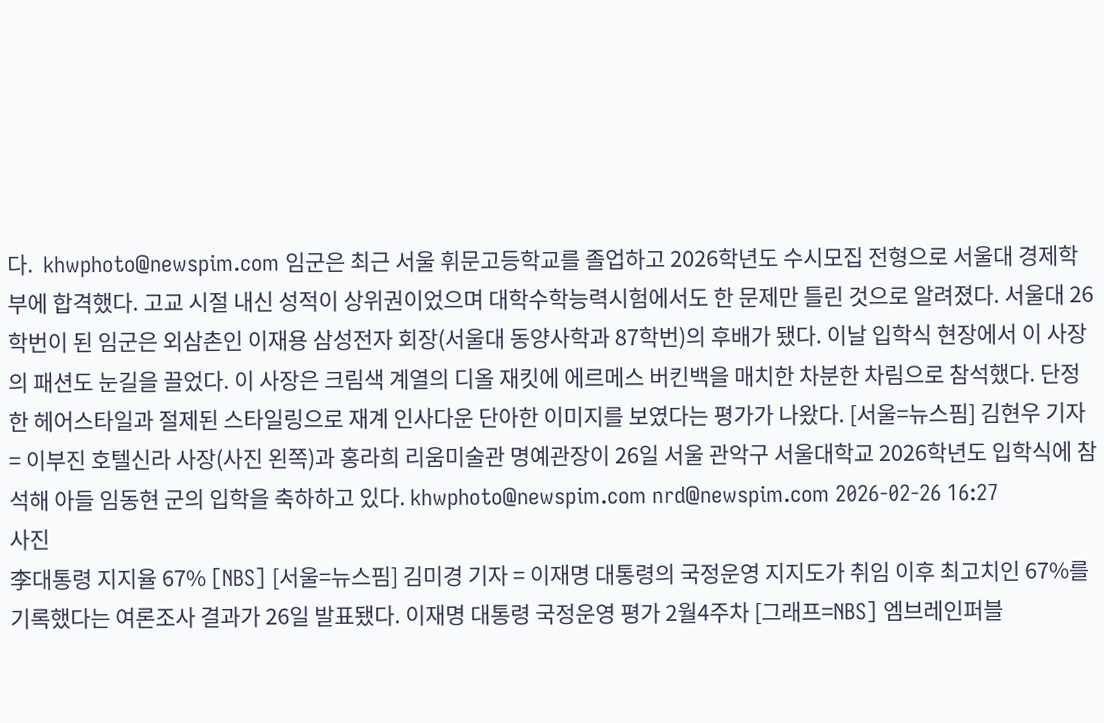다.  khwphoto@newspim.com 임군은 최근 서울 휘문고등학교를 졸업하고 2026학년도 수시모집 전형으로 서울대 경제학부에 합격했다. 고교 시절 내신 성적이 상위권이었으며 대학수학능력시험에서도 한 문제만 틀린 것으로 알려졌다. 서울대 26학번이 된 임군은 외삼촌인 이재용 삼성전자 회장(서울대 동양사학과 87학번)의 후배가 됐다. 이날 입학식 현장에서 이 사장의 패션도 눈길을 끌었다. 이 사장은 크림색 계열의 디올 재킷에 에르메스 버킨백을 매치한 차분한 차림으로 참석했다. 단정한 헤어스타일과 절제된 스타일링으로 재계 인사다운 단아한 이미지를 보였다는 평가가 나왔다. [서울=뉴스핌] 김현우 기자 = 이부진 호텔신라 사장(사진 왼쪽)과 홍라희 리움미술관 명예관장이 26일 서울 관악구 서울대학교 2026학년도 입학식에 참석해 아들 임동현 군의 입학을 축하하고 있다. khwphoto@newspim.com nrd@newspim.com 2026-02-26 16:27
사진
李대통령 지지율 67% [NBS] [서울=뉴스핌] 김미경 기자 = 이재명 대통령의 국정운영 지지도가 취임 이후 최고치인 67%를 기록했다는 여론조사 결과가 26일 발표됐다. 이재명 대통령 국정운영 평가 2월4주차 [그래프=NBS] 엠브레인퍼블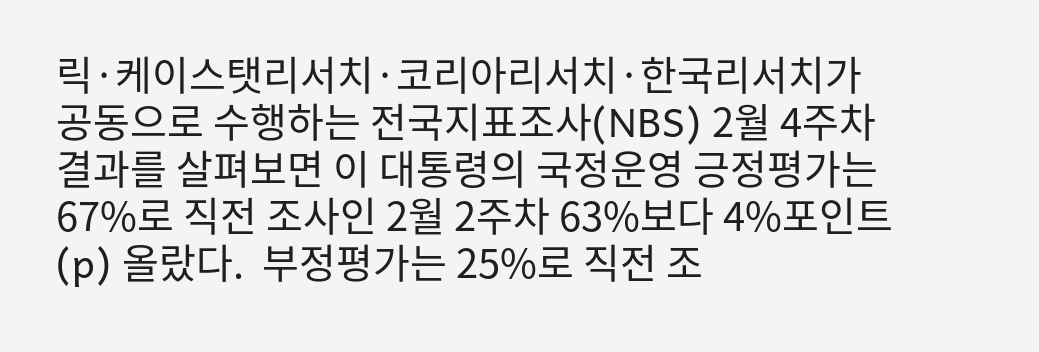릭·케이스탯리서치·코리아리서치·한국리서치가 공동으로 수행하는 전국지표조사(NBS) 2월 4주차 결과를 살펴보면 이 대통령의 국정운영 긍정평가는 67%로 직전 조사인 2월 2주차 63%보다 4%포인트(p) 올랐다.  부정평가는 25%로 직전 조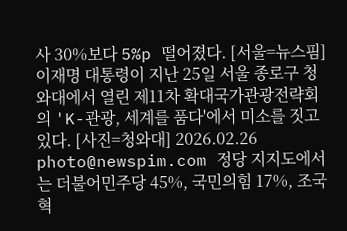사 30%보다 5%p 떨어졌다. [서울=뉴스핌] 이재명 대통령이 지난 25일 서울 종로구 청와대에서 열린 제11차 확대국가관광전략회의 'K-관광, 세계를 품다'에서 미소를 짓고 있다. [사진=청와대] 2026.02.26 photo@newspim.com 정당 지지도에서는 더불어민주당 45%, 국민의힘 17%, 조국혁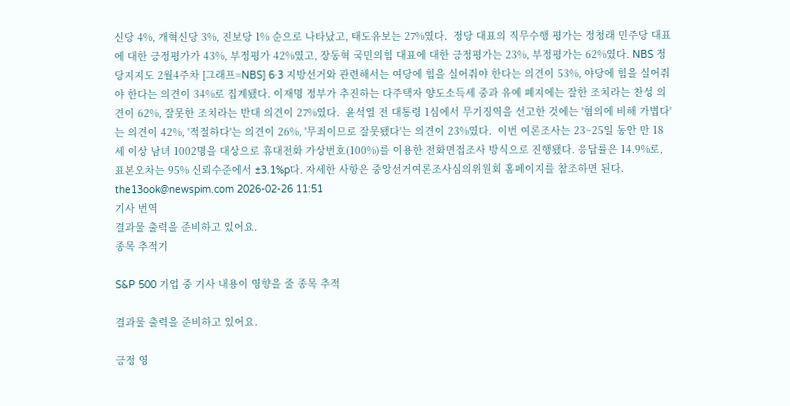신당 4%, 개혁신당 3%, 진보당 1% 순으로 나타났고, 태도유보는 27%였다.  정당 대표의 직무수행 평가는 정청래 민주당 대표에 대한 긍정평가가 43%, 부정평가 42%였고, 장동혁 국민의힘 대표에 대한 긍정평가는 23%, 부정평가는 62%였다. NBS 정당지지도 2월4주차 [그래프=NBS] 6·3 지방선거와 관련해서는 여당에 힘을 실어줘야 한다는 의견이 53%, 야당에 힘을 실어줘야 한다는 의견이 34%로 집계됐다. 이재명 정부가 추진하는 다주택자 양도소득세 중과 유예 폐지에는 잘한 조치라는 찬성 의견이 62%, 잘못한 조치라는 반대 의견이 27%였다.  윤석열 전 대통령 1심에서 무기징역을 선고한 것에는 '혐의에 비해 가볍다'는 의견이 42%, '적절하다'는 의견이 26%, '무죄이므로 잘못됐다'는 의견이 23%였다.  이번 여론조사는 23~25일 동안 만 18세 이상 남녀 1002명을 대상으로 휴대전화 가상번호(100%)를 이용한 전화면접조사 방식으로 진행됐다. 응답률은 14.9%로, 표본오차는 95% 신뢰수준에서 ±3.1%p다. 자세한 사항은 중앙선거여론조사심의위원회 홈페이지를 참조하면 된다.  the13ook@newspim.com 2026-02-26 11:51
기사 번역
결과물 출력을 준비하고 있어요.
종목 추적기

S&P 500 기업 중 기사 내용이 영향을 줄 종목 추적

결과물 출력을 준비하고 있어요.

긍정 영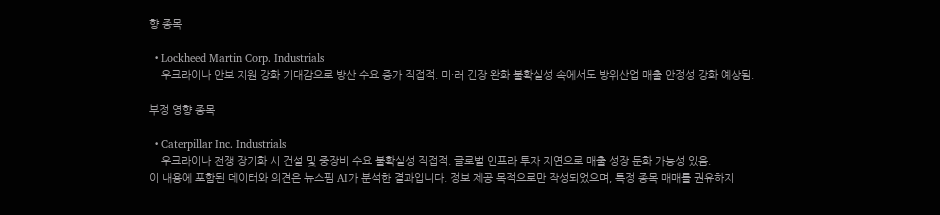향 종목

  • Lockheed Martin Corp. Industrials
    우크라이나 안보 지원 강화 기대감으로 방산 수요 증가 직접적. 미·러 긴장 완화 불확실성 속에서도 방위산업 매출 안정성 강화 예상됨.

부정 영향 종목

  • Caterpillar Inc. Industrials
    우크라이나 전쟁 장기화 시 건설 및 중장비 수요 불확실성 직접적. 글로벌 인프라 투자 지연으로 매출 성장 둔화 가능성 있음.
이 내용에 포함된 데이터와 의견은 뉴스핌 AI가 분석한 결과입니다. 정보 제공 목적으로만 작성되었으며, 특정 종목 매매를 권유하지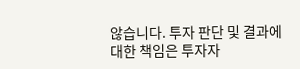않습니다. 투자 판단 및 결과에 대한 책임은 투자자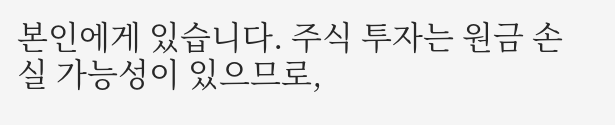본인에게 있습니다. 주식 투자는 원금 손실 가능성이 있으므로,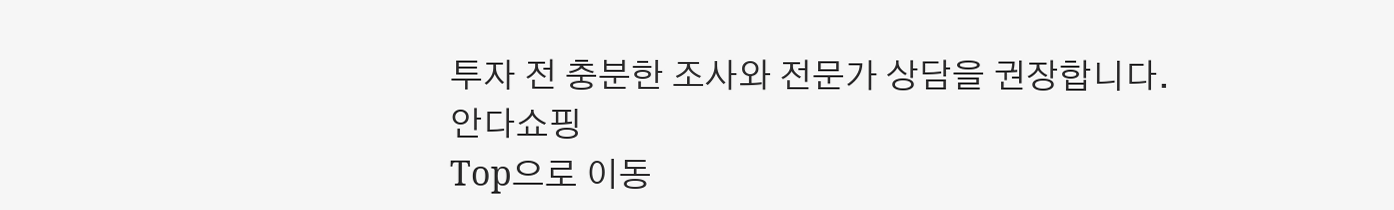투자 전 충분한 조사와 전문가 상담을 권장합니다.
안다쇼핑
Top으로 이동